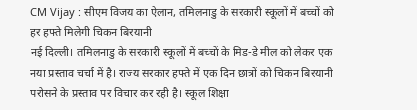CM Vijay : सीएम विजय का ऐलान, तमिलनाडु के सरकारी स्कूलों में बच्चों को हर हफ्ते मिलेगी चिकन बिरयानी
नई दिल्ली। तमिलनाडु के सरकारी स्कूलों में बच्चों के मिड-डे मील को लेकर एक नया प्रस्ताव चर्चा में है। राज्य सरकार हफ्ते में एक दिन छात्रों को चिकन बिरयानी परोसने के प्रस्ताव पर विचार कर रही है। स्कूल शिक्षा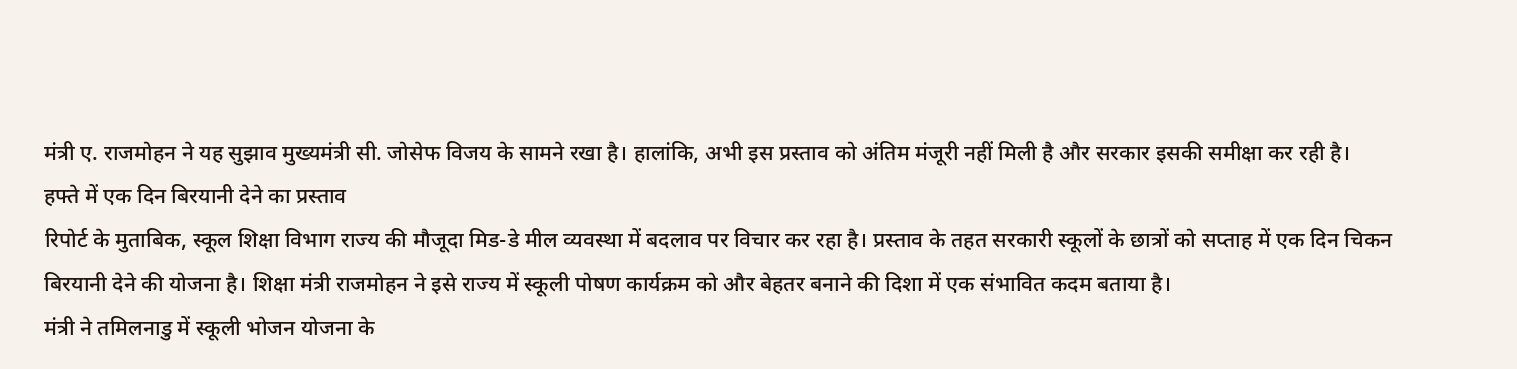मंत्री ए. राजमोहन ने यह सुझाव मुख्यमंत्री सी. जोसेफ विजय के सामने रखा है। हालांकि, अभी इस प्रस्ताव को अंतिम मंजूरी नहीं मिली है और सरकार इसकी समीक्षा कर रही है।
हफ्ते में एक दिन बिरयानी देने का प्रस्ताव
रिपोर्ट के मुताबिक, स्कूल शिक्षा विभाग राज्य की मौजूदा मिड-डे मील व्यवस्था में बदलाव पर विचार कर रहा है। प्रस्ताव के तहत सरकारी स्कूलों के छात्रों को सप्ताह में एक दिन चिकन बिरयानी देने की योजना है। शिक्षा मंत्री राजमोहन ने इसे राज्य में स्कूली पोषण कार्यक्रम को और बेहतर बनाने की दिशा में एक संभावित कदम बताया है।
मंत्री ने तमिलनाडु में स्कूली भोजन योजना के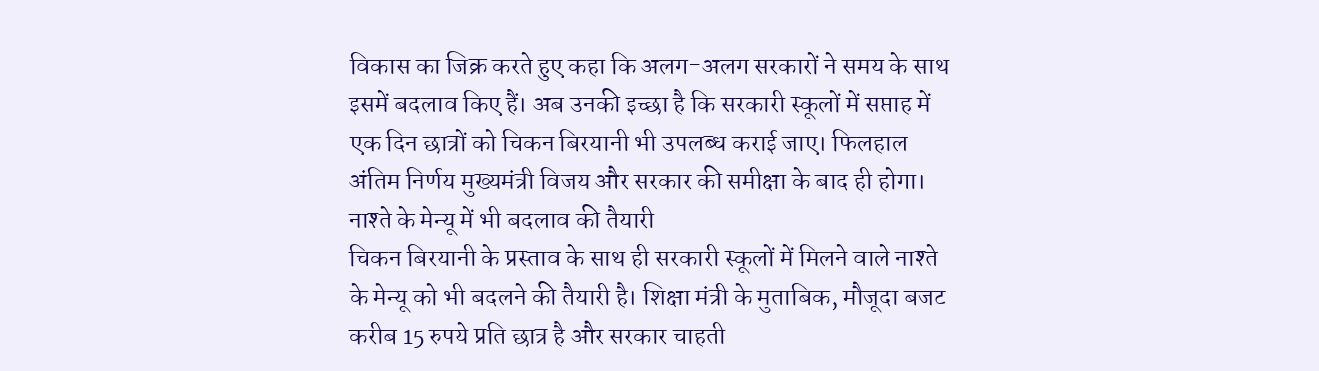विकास का जिक्र करते हुए कहा कि अलग-अलग सरकारों ने समय के साथ इसमें बदलाव किए हैं। अब उनकी इच्छा है कि सरकारी स्कूलों में सप्ताह में एक दिन छात्रों को चिकन बिरयानी भी उपलब्ध कराई जाए। फिलहाल अंतिम निर्णय मुख्यमंत्री विजय और सरकार की समीक्षा के बाद ही होगा।
नाश्ते के मेन्यू में भी बदलाव की तैयारी
चिकन बिरयानी के प्रस्ताव के साथ ही सरकारी स्कूलों में मिलने वाले नाश्ते के मेन्यू को भी बदलने की तैयारी है। शिक्षा मंत्री के मुताबिक, मौजूदा बजट करीब 15 रुपये प्रति छात्र है और सरकार चाहती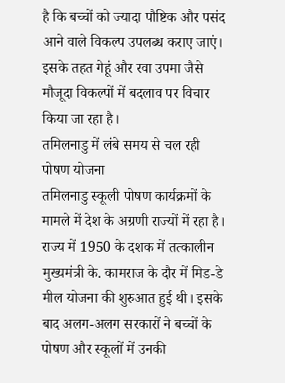है कि बच्चों को ज्यादा पौष्टिक और पसंद आने वाले विकल्प उपलब्ध कराए जाएं। इसके तहत गेहूं और रवा उपमा जैसे मौजूदा विकल्पों में बदलाव पर विचार किया जा रहा है।
तमिलनाडु में लंबे समय से चल रही पोषण योजना
तमिलनाडु स्कूली पोषण कार्यक्रमों के मामले में देश के अग्रणी राज्यों में रहा है। राज्य में 1950 के दशक में तत्कालीन मुख्यमंत्री के. कामराज के दौर में मिड-डे मील योजना की शुरुआत हुई थी। इसके बाद अलग-अलग सरकारों ने बच्चों के पोषण और स्कूलों में उनकी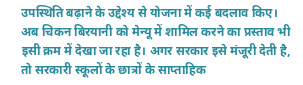उपस्थिति बढ़ाने के उद्देश्य से योजना में कई बदलाव किए।
अब चिकन बिरयानी को मेन्यू में शामिल करने का प्रस्ताव भी इसी क्रम में देखा जा रहा है। अगर सरकार इसे मंजूरी देती है, तो सरकारी स्कूलों के छात्रों के साप्ताहिक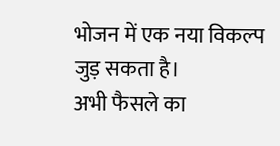भोजन में एक नया विकल्प जुड़ सकता है।
अभी फैसले का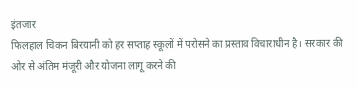इंतजार
फिलहाल चिकन बिरयानी को हर सप्ताह स्कूलों में परोसने का प्रस्ताव विचाराधीन है। सरकार की ओर से अंतिम मंजूरी और योजना लागू करने की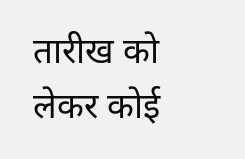तारीख को लेकर कोई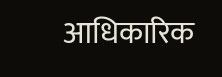आधिकारिक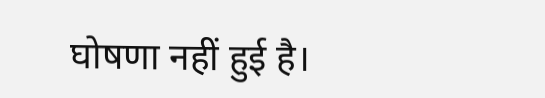घोषणा नहीं हुई है।